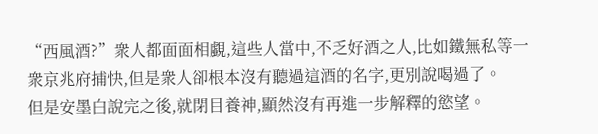“西風酒?”衆人都面面相覷,這些人當中,不乏好酒之人,比如鐵無私等一衆京兆府捕快,但是衆人卻根本沒有聽過這酒的名字,更別說喝過了。
但是安墨白說完之後,就閉目養神,顯然沒有再進一步解釋的慾望。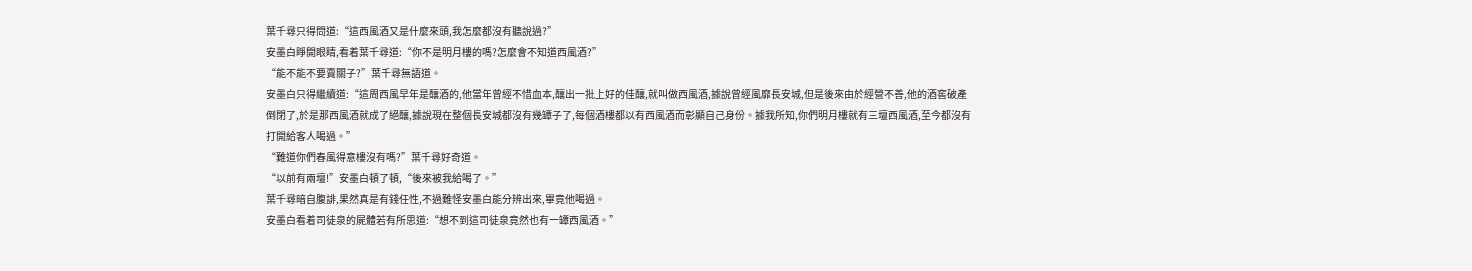葉千尋只得問道:“這西風酒又是什麼來頭,我怎麼都沒有聽說過?”
安墨白睜開眼睛,看着葉千尋道:“你不是明月樓的嗎?怎麼會不知道西風酒?”
“能不能不要賣關子?”葉千尋無語道。
安墨白只得繼續道:“這周西風早年是釀酒的,他當年曾經不惜血本,釀出一批上好的佳釀,就叫做西風酒,據說曾經風靡長安城,但是後來由於經營不善,他的酒窖破產倒閉了,於是那西風酒就成了絕釀,據說現在整個長安城都沒有幾罈子了,每個酒樓都以有西風酒而彰顯自己身份。據我所知,你們明月樓就有三壇西風酒,至今都沒有打開給客人喝過。”
“難道你們春風得意樓沒有嗎?”葉千尋好奇道。
“以前有兩壇!”安墨白頓了頓,“後來被我給喝了。”
葉千尋暗自腹誹,果然真是有錢任性,不過難怪安墨白能分辨出來,畢竟他喝過。
安墨白看着司徒泉的屍體若有所思道:“想不到這司徒泉竟然也有一罈西風酒。”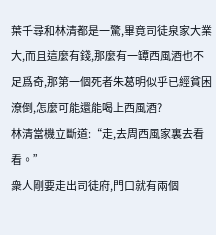葉千尋和林清都是一驚,畢竟司徒泉家大業大,而且這麼有錢,那麼有一罈西風酒也不足爲奇,那第一個死者朱葛明似乎已經貧困潦倒,怎麼可能還能喝上西風酒?
林清當機立斷道:“走,去周西風家裏去看看。”
衆人剛要走出司徒府,門口就有兩個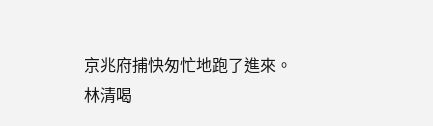京兆府捕快匆忙地跑了進來。
林清喝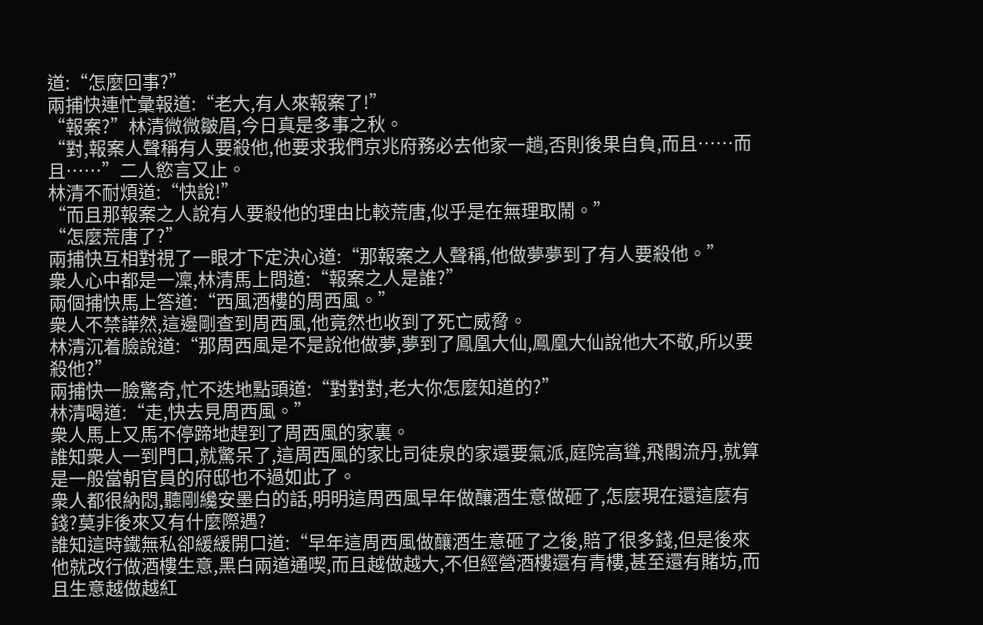道:“怎麼回事?”
兩捕快連忙彙報道:“老大,有人來報案了!”
“報案?”林清微微皺眉,今日真是多事之秋。
“對,報案人聲稱有人要殺他,他要求我們京兆府務必去他家一趟,否則後果自負,而且……而且……”二人慾言又止。
林清不耐煩道:“快說!”
“而且那報案之人說有人要殺他的理由比較荒唐,似乎是在無理取鬧。”
“怎麼荒唐了?”
兩捕快互相對視了一眼才下定決心道:“那報案之人聲稱,他做夢夢到了有人要殺他。”
衆人心中都是一凜,林清馬上問道:“報案之人是誰?”
兩個捕快馬上答道:“西風酒樓的周西風。”
衆人不禁譁然,這邊剛查到周西風,他竟然也收到了死亡威脅。
林清沉着臉說道:“那周西風是不是說他做夢,夢到了鳳凰大仙,鳳凰大仙說他大不敬,所以要殺他?”
兩捕快一臉驚奇,忙不迭地點頭道:“對對對,老大你怎麼知道的?”
林清喝道:“走,快去見周西風。”
衆人馬上又馬不停蹄地趕到了周西風的家裏。
誰知衆人一到門口,就驚呆了,這周西風的家比司徒泉的家還要氣派,庭院高聳,飛閣流丹,就算是一般當朝官員的府邸也不過如此了。
衆人都很納悶,聽剛纔安墨白的話,明明這周西風早年做釀酒生意做砸了,怎麼現在還這麼有錢?莫非後來又有什麼際遇?
誰知這時鐵無私卻緩緩開口道:“早年這周西風做釀酒生意砸了之後,賠了很多錢,但是後來他就改行做酒樓生意,黑白兩道通喫,而且越做越大,不但經營酒樓還有青樓,甚至還有賭坊,而且生意越做越紅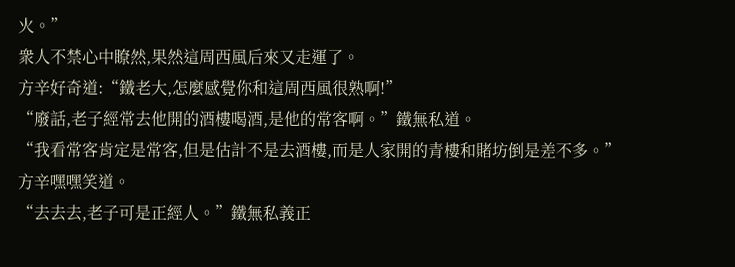火。”
衆人不禁心中瞭然,果然這周西風后來又走運了。
方辛好奇道:“鐵老大,怎麼感覺你和這周西風很熟啊!”
“廢話,老子經常去他開的酒樓喝酒,是他的常客啊。”鐵無私道。
“我看常客肯定是常客,但是估計不是去酒樓,而是人家開的青樓和賭坊倒是差不多。”方辛嘿嘿笑道。
“去去去,老子可是正經人。”鐵無私義正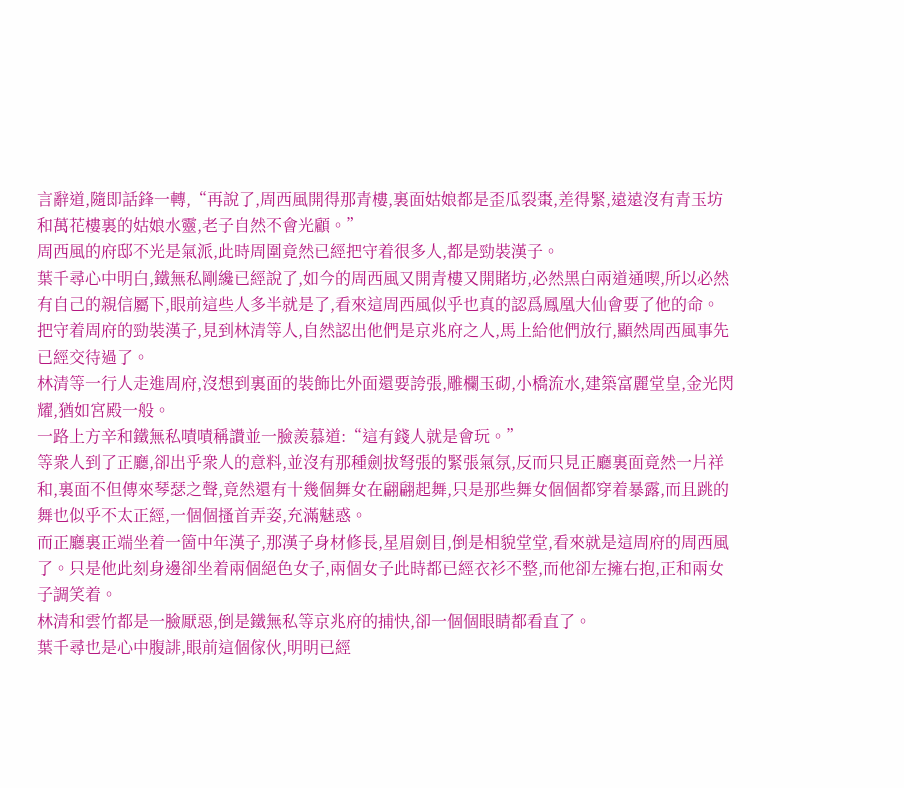言辭道,隨即話鋒一轉,“再說了,周西風開得那青樓,裏面姑娘都是歪瓜裂棗,差得緊,遠遠沒有青玉坊和萬花樓裏的姑娘水靈,老子自然不會光顧。”
周西風的府邸不光是氣派,此時周圍竟然已經把守着很多人,都是勁裝漢子。
葉千尋心中明白,鐵無私剛纔已經說了,如今的周西風又開青樓又開賭坊,必然黑白兩道通喫,所以必然有自己的親信屬下,眼前這些人多半就是了,看來這周西風似乎也真的認爲鳳凰大仙會要了他的命。
把守着周府的勁裝漢子,見到林清等人,自然認出他們是京兆府之人,馬上給他們放行,顯然周西風事先已經交待過了。
林清等一行人走進周府,沒想到裏面的裝飾比外面還要誇張,雕欄玉砌,小橋流水,建築富麗堂皇,金光閃耀,猶如宮殿一般。
一路上方辛和鐵無私嘖嘖稱讚並一臉羨慕道:“這有錢人就是會玩。”
等衆人到了正廳,卻出乎衆人的意料,並沒有那種劍拔弩張的緊張氣氛,反而只見正廳裏面竟然一片祥和,裏面不但傳來琴瑟之聲,竟然還有十幾個舞女在翩翩起舞,只是那些舞女個個都穿着暴露,而且跳的舞也似乎不太正經,一個個搔首弄姿,充滿魅惑。
而正廳裏正端坐着一箇中年漢子,那漢子身材修長,星眉劍目,倒是相貌堂堂,看來就是這周府的周西風了。只是他此刻身邊卻坐着兩個絕色女子,兩個女子此時都已經衣衫不整,而他卻左擁右抱,正和兩女子調笑着。
林清和雲竹都是一臉厭惡,倒是鐵無私等京兆府的捕快,卻一個個眼睛都看直了。
葉千尋也是心中腹誹,眼前這個傢伙,明明已經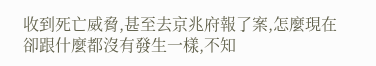收到死亡威脅,甚至去京兆府報了案,怎麼現在卻跟什麼都沒有發生一樣,不知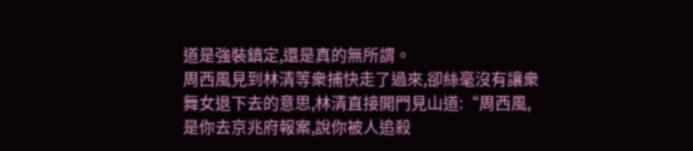道是強裝鎮定,還是真的無所謂。
周西風見到林清等衆捕快走了過來,卻絲毫沒有讓衆舞女退下去的意思,林清直接開門見山道:“周西風,是你去京兆府報案,說你被人追殺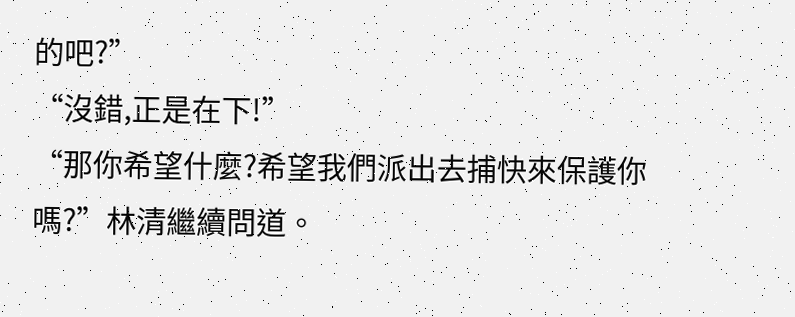的吧?”
“沒錯,正是在下!”
“那你希望什麼?希望我們派出去捕快來保護你嗎?”林清繼續問道。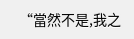“當然不是,我之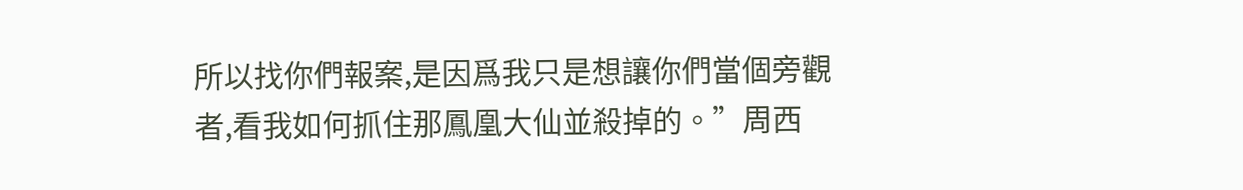所以找你們報案,是因爲我只是想讓你們當個旁觀者,看我如何抓住那鳳凰大仙並殺掉的。”周西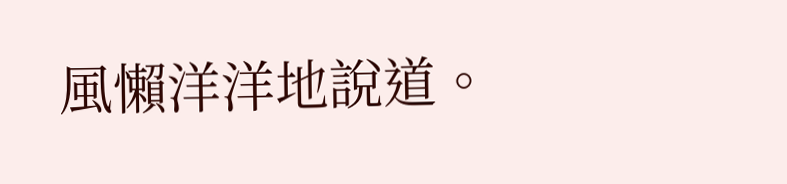風懶洋洋地說道。